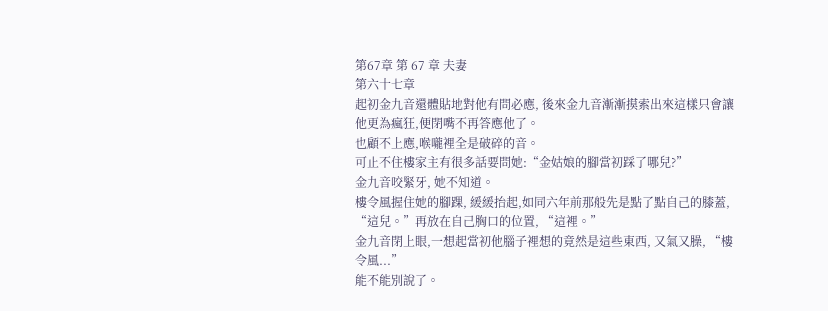第67章 第 67 章 夫妻
第六十七章
起初金九音還體貼地對他有問必應, 後來金九音漸漸摸索出來這樣只會讓他更為瘋狂,便閉嘴不再答應他了。
也顧不上應,喉嚨裡全是破碎的音。
可止不住樓家主有很多話要問她:“金姑娘的腳當初踩了哪兒?”
金九音咬緊牙, 她不知道。
樓令風握住她的腳踝, 緩緩抬起,如同六年前那般先是點了點自己的膝蓋, “這兒。”再放在自己胸口的位置, “這裡。”
金九音閉上眼,一想起當初他腦子裡想的竟然是這些東西, 又氣又臊, “樓令風...”
能不能別說了。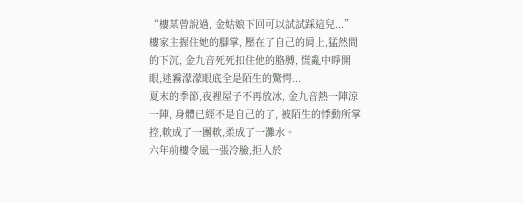“樓某曾說過, 金姑娘下回可以試試踩這兒...”樓家主握住她的腳掌, 壓在了自己的肩上,猛然間的下沉, 金九音死死扣住他的胳膊, 慌亂中睜開眼,迷霧濛濛眼底全是陌生的驚愕...
夏末的季節,夜裡屋子不再放冰, 金九音熱一陣涼一陣, 身體已經不是自己的了, 被陌生的悸動所掌控,軟成了一團軟,柔成了一灘水。
六年前樓令風一張冷臉,拒人於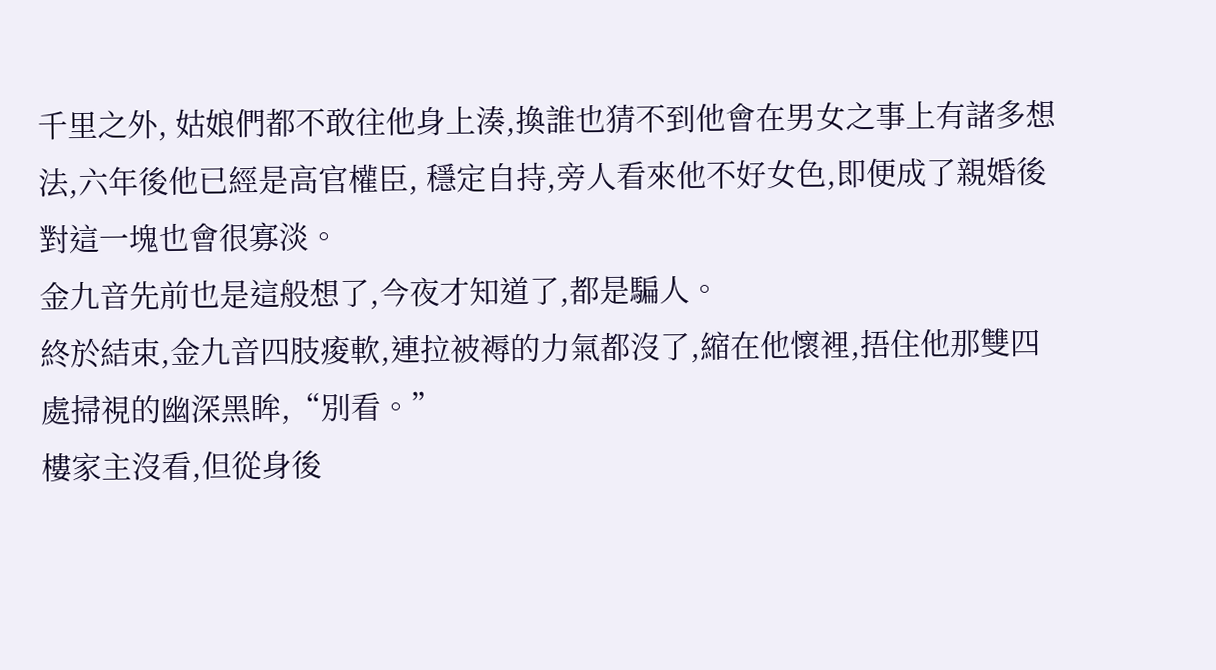千里之外, 姑娘們都不敢往他身上湊,換誰也猜不到他會在男女之事上有諸多想法,六年後他已經是高官權臣, 穩定自持,旁人看來他不好女色,即便成了親婚後對這一塊也會很寡淡。
金九音先前也是這般想了,今夜才知道了,都是騙人。
終於結束,金九音四肢痠軟,連拉被褥的力氣都沒了,縮在他懷裡,捂住他那雙四處掃視的幽深黑眸,“別看。”
樓家主沒看,但從身後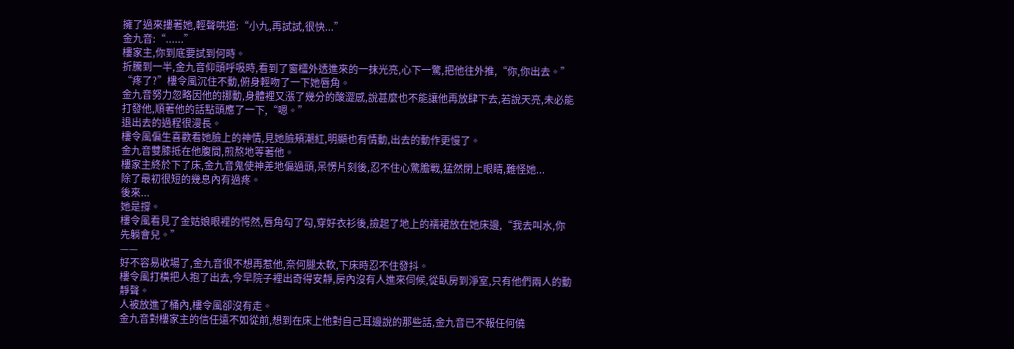擁了過來摟著她,輕聲哄道:“小九,再試試,很快...”
金九音:“......”
樓家主,你到底要試到何時。
折騰到一半,金九音仰頭呼吸時,看到了窗欞外透進來的一抹光亮,心下一驚,把他往外推,“你,你出去。”
“疼了?”樓令風沉住不動,俯身輕吻了一下她唇角。
金九音努力忽略因他的挪動,身體裡又漲了幾分的酸澀感,說甚麼也不能讓他再放肆下去,若說天亮,未必能打發他,順著他的話點頭應了一下,“嗯。”
退出去的過程很漫長。
樓令風偏生喜歡看她臉上的神情,見她臉頰潮紅,明顯也有情動,出去的動作更慢了。
金九音雙膝抵在他腹間,煎熬地等著他。
樓家主終於下了床,金九音鬼使神差地偏過頭,呆愣片刻後,忍不住心驚膽戰,猛然閉上眼睛,難怪她...
除了最初很短的幾息內有過疼。
後來...
她是撐。
樓令風看見了金姑娘眼裡的愕然,唇角勾了勾,穿好衣衫後,撿起了地上的襦裙放在她床邊,“我去叫水,你先躺會兒。”
——
好不容易收場了,金九音很不想再惹他,奈何腿太軟,下床時忍不住發抖。
樓令風打橫把人抱了出去,今早院子裡出奇得安靜,房內沒有人進來伺候,從臥房到淨室,只有他們兩人的動靜聲。
人被放進了桶內,樓令風卻沒有走。
金九音對樓家主的信任遠不如從前,想到在床上他對自己耳邊說的那些話,金九音已不報任何僥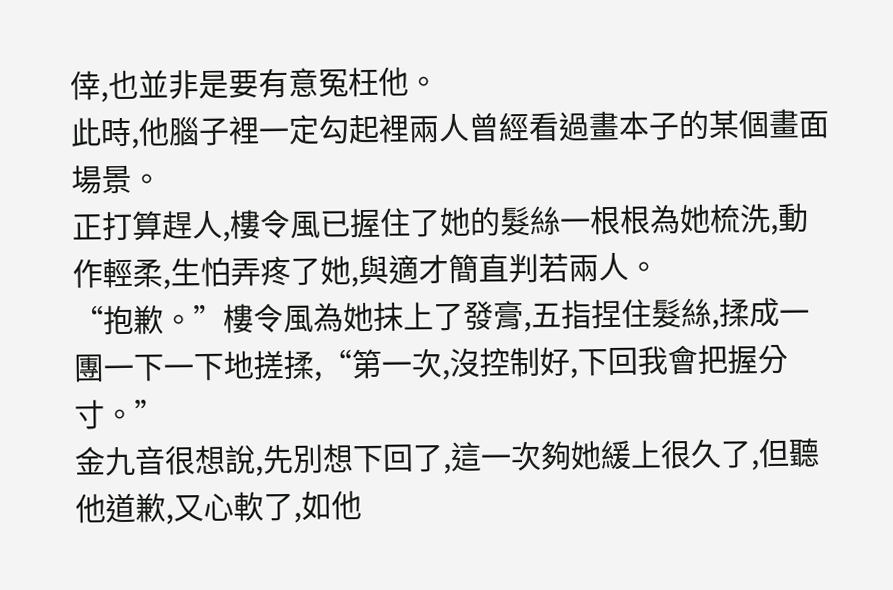倖,也並非是要有意冤枉他。
此時,他腦子裡一定勾起裡兩人曾經看過畫本子的某個畫面場景。
正打算趕人,樓令風已握住了她的髮絲一根根為她梳洗,動作輕柔,生怕弄疼了她,與適才簡直判若兩人。
“抱歉。”樓令風為她抹上了發膏,五指捏住髮絲,揉成一團一下一下地搓揉,“第一次,沒控制好,下回我會把握分寸。”
金九音很想說,先別想下回了,這一次夠她緩上很久了,但聽他道歉,又心軟了,如他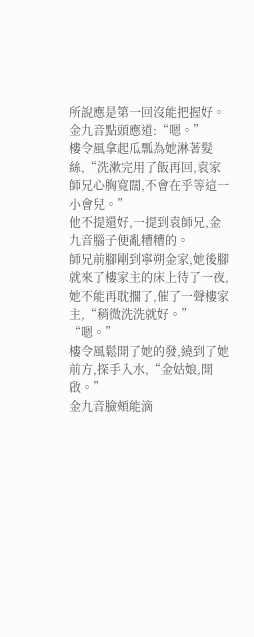所說應是第一回沒能把握好。
金九音點頭應道:“嗯。”
樓令風拿起瓜瓢為她淋著髮絲,“洗漱完用了飯再回,袁家師兄心胸寬闊,不會在乎等這一小會兒。”
他不提還好,一提到袁師兄,金九音腦子便亂糟糟的。
師兄前腳剛到寧朔金家,她後腳就來了樓家主的床上待了一夜,她不能再耽擱了,催了一聲樓家主,“稍微洗洗就好。”
“嗯。”
樓令風鬆開了她的發,繞到了她前方,探手入水,“金姑娘,開啟。”
金九音臉頰能滴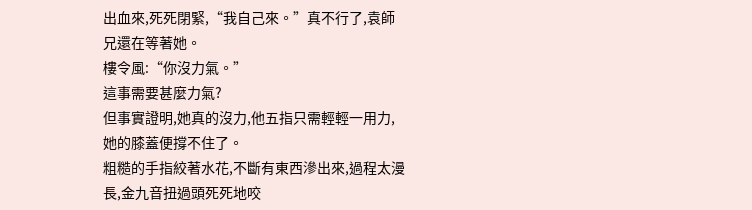出血來,死死閉緊,“我自己來。”真不行了,袁師兄還在等著她。
樓令風:“你沒力氣。”
這事需要甚麼力氣?
但事實證明,她真的沒力,他五指只需輕輕一用力,她的膝蓋便撐不住了。
粗糙的手指絞著水花,不斷有東西滲出來,過程太漫長,金九音扭過頭死死地咬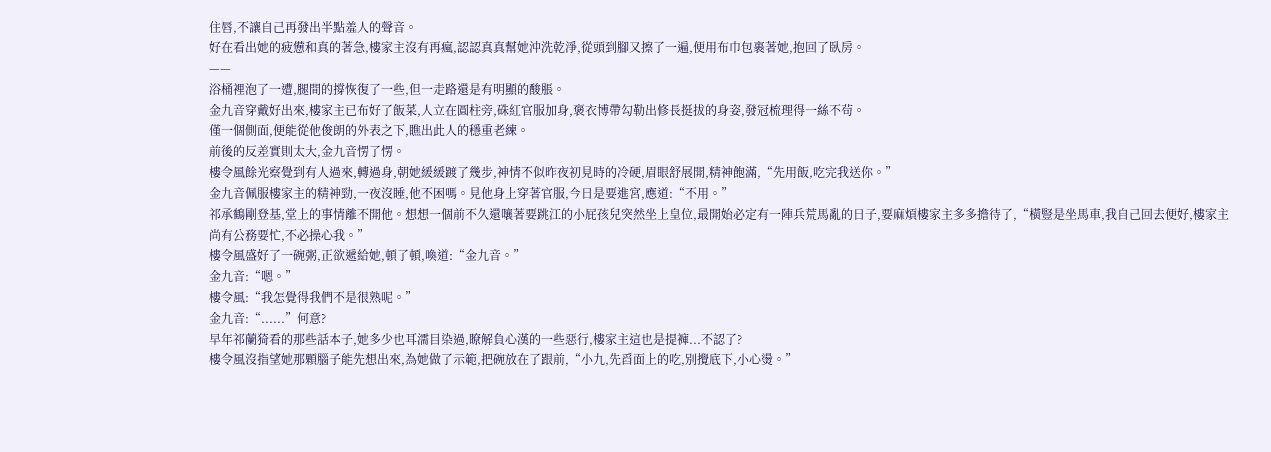住唇,不讓自己再發出半點羞人的聲音。
好在看出她的疲憊和真的著急,樓家主沒有再瘋,認認真真幫她沖洗乾淨,從頭到腳又擦了一遍,便用布巾包裹著她,抱回了臥房。
——
浴桶裡泡了一遭,腿間的撐恢復了一些,但一走路還是有明顯的酸脹。
金九音穿戴好出來,樓家主已布好了飯菜,人立在圓柱旁,硃紅官服加身,褒衣博帶勾勒出修長挺拔的身姿,發冠梳理得一絲不茍。
僅一個側面,便能從他俊朗的外表之下,瞧出此人的穩重老練。
前後的反差實則太大,金九音愣了愣。
樓令風餘光察覺到有人過來,轉過身,朝她緩緩踱了幾步,神情不似昨夜初見時的冷硬,眉眼舒展開,精神飽滿,“先用飯,吃完我送你。”
金九音佩服樓家主的精神勁,一夜沒睡,他不困嗎。見他身上穿著官服,今日是要進宮,應道:“不用。”
祁承鶴剛登基,堂上的事情離不開他。想想一個前不久還嚷著要跳江的小屁孩兒突然坐上皇位,最開始必定有一陣兵荒馬亂的日子,要麻煩樓家主多多擔待了,“橫豎是坐馬車,我自己回去便好,樓家主尚有公務要忙,不必操心我。”
樓令風盛好了一碗粥,正欲遞給她,頓了頓,喚道:“金九音。”
金九音:“嗯。”
樓令風:“我怎覺得我們不是很熟呢。”
金九音:“......”何意?
早年祁蘭猗看的那些話本子,她多少也耳濡目染過,瞭解負心漢的一些惡行,樓家主這也是提褲...不認了?
樓令風沒指望她那顆腦子能先想出來,為她做了示範,把碗放在了跟前,“小九,先舀面上的吃,別攪底下,小心燙。”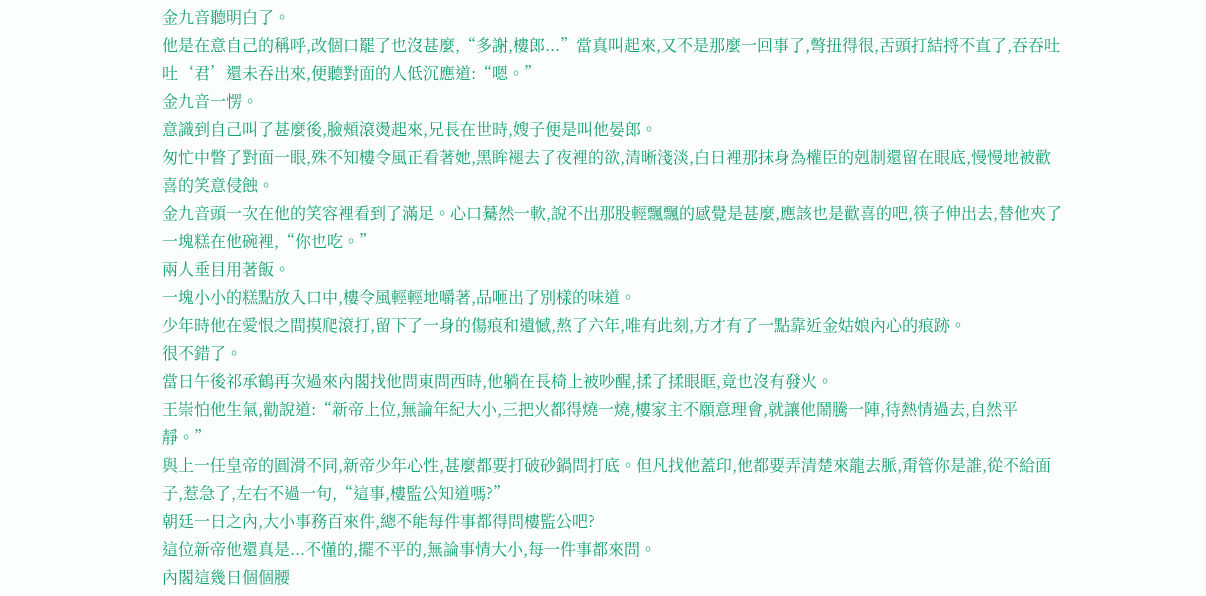金九音聽明白了。
他是在意自己的稱呼,改個口罷了也沒甚麼,“多謝,樓郎...”當真叫起來,又不是那麼一回事了,彆扭得很,舌頭打結捋不直了,吞吞吐吐‘君’還未吞出來,便聽對面的人低沉應道:“嗯。”
金九音一愣。
意識到自己叫了甚麼後,臉頰滾燙起來,兄長在世時,嫂子便是叫他晏郎。
匆忙中瞥了對面一眼,殊不知樓令風正看著她,黑眸褪去了夜裡的欲,清晰淺淡,白日裡那抹身為權臣的剋制還留在眼底,慢慢地被歡喜的笑意侵蝕。
金九音頭一次在他的笑容裡看到了滿足。心口驀然一軟,說不出那股輕飄飄的感覺是甚麼,應該也是歡喜的吧,筷子伸出去,替他夾了一塊糕在他碗裡,“你也吃。”
兩人垂目用著飯。
一塊小小的糕點放入口中,樓令風輕輕地嚼著,品咂出了別樣的味道。
少年時他在愛恨之間摸爬滾打,留下了一身的傷痕和遺憾,熬了六年,唯有此刻,方才有了一點靠近金姑娘內心的痕跡。
很不錯了。
當日午後祁承鶴再次過來內閣找他問東問西時,他躺在長椅上被吵醒,揉了揉眼眶,竟也沒有發火。
王崇怕他生氣,勸說道:“新帝上位,無論年紀大小,三把火都得燒一燒,樓家主不願意理會,就讓他鬧騰一陣,待熱情過去,自然平靜。”
與上一任皇帝的圓滑不同,新帝少年心性,甚麼都要打破砂鍋問打底。但凡找他蓋印,他都要弄清楚來龍去脈,甭管你是誰,從不給面子,惹急了,左右不過一句,“這事,樓監公知道嗎?”
朝廷一日之內,大小事務百來件,總不能每件事都得問樓監公吧?
這位新帝他還真是...不懂的,擺不平的,無論事情大小,每一件事都來問。
內閣這幾日個個腰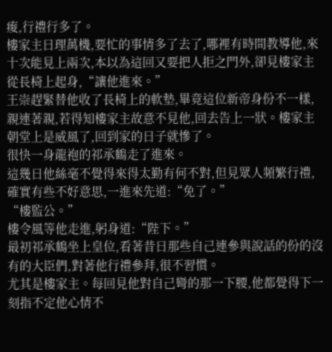痠,行禮行多了。
樓家主日理萬機,要忙的事情多了去了,哪裡有時間教導他,來十次能見上兩次,本以為這回又要把人拒之門外,卻見樓家主從長椅上起身,“讓他進來。”
王崇趕緊替他收了長椅上的軟墊,畢竟這位新帝身份不一樣,親連著親,若得知樓家主故意不見他,回去告上一狀。樓家主朝堂上是威風了,回到家的日子就慘了。
很快一身龍袍的祁承鶴走了進來。
這幾日他絲毫不覺得來得太勤有何不對,但見眾人頻繁行禮,確實有些不好意思,一進來先道:“免了。”
“樓監公。”
樓令風等他走進,躬身道:“陛下。”
最初祁承鶴坐上皇位,看著昔日那些自己連參與說話的份的沒有的大臣們,對著他行禮參拜,很不習慣。
尤其是樓家主。每回見他對自己彎的那一下腰,他都覺得下一刻指不定他心情不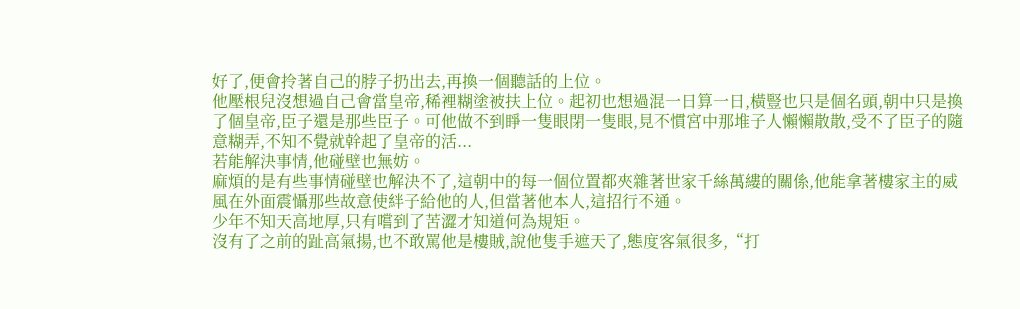好了,便會拎著自己的脖子扔出去,再換一個聽話的上位。
他壓根兒沒想過自己會當皇帝,稀裡糊塗被扶上位。起初也想過混一日算一日,橫豎也只是個名頭,朝中只是換了個皇帝,臣子還是那些臣子。可他做不到睜一隻眼閉一隻眼,見不慣宮中那堆子人懶懶散散,受不了臣子的隨意糊弄,不知不覺就幹起了皇帝的活...
若能解決事情,他碰壁也無妨。
麻煩的是有些事情碰壁也解決不了,這朝中的每一個位置都夾雜著世家千絲萬縷的關係,他能拿著樓家主的威風在外面震懾那些故意使絆子給他的人,但當著他本人,這招行不通。
少年不知天高地厚,只有嚐到了苦澀才知道何為規矩。
沒有了之前的趾高氣揚,也不敢罵他是樓賊,說他隻手遮天了,態度客氣很多,“打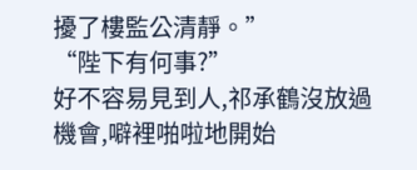擾了樓監公清靜。”
“陛下有何事?”
好不容易見到人,祁承鶴沒放過機會,噼裡啪啦地開始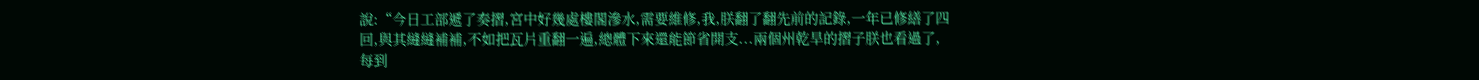說:“今日工部遞了奏摺,宮中好幾處樓閣滲水,需要維修,我,朕翻了翻先前的記錄,一年已修繕了四回,與其縫縫補補,不如把瓦片重翻一遍,總體下來還能節省開支...兩個州乾旱的摺子朕也看過了,每到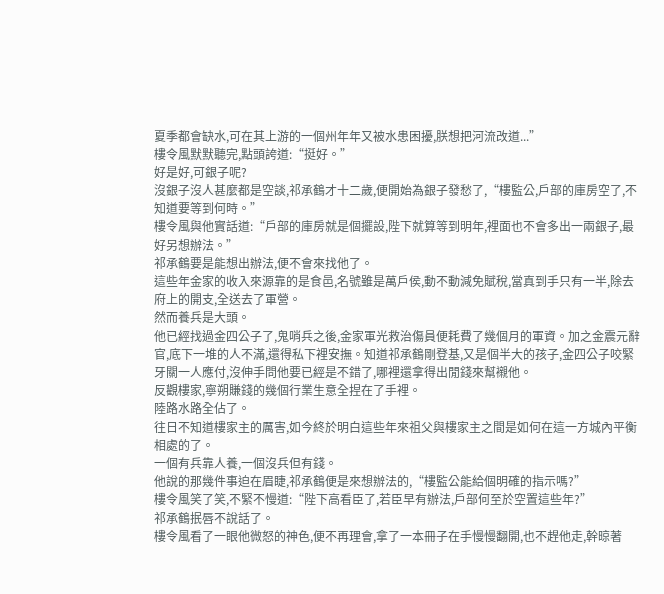夏季都會缺水,可在其上游的一個州年年又被水患困擾,朕想把河流改道...”
樓令風默默聽完,點頭誇道:“挺好。”
好是好,可銀子呢?
沒銀子沒人甚麼都是空談,祁承鶴才十二歲,便開始為銀子發愁了,“樓監公,戶部的庫房空了,不知道要等到何時。”
樓令風與他實話道:“戶部的庫房就是個擺設,陛下就算等到明年,裡面也不會多出一兩銀子,最好另想辦法。”
祁承鶴要是能想出辦法,便不會來找他了。
這些年金家的收入來源靠的是食邑,名號雖是萬戶侯,動不動減免賦稅,當真到手只有一半,除去府上的開支,全送去了軍營。
然而養兵是大頭。
他已經找過金四公子了,鬼哨兵之後,金家軍光救治傷員便耗費了幾個月的軍資。加之金震元辭官,底下一堆的人不滿,還得私下裡安撫。知道祁承鶴剛登基,又是個半大的孩子,金四公子咬緊牙關一人應付,沒伸手問他要已經是不錯了,哪裡還拿得出閒錢來幫襯他。
反觀樓家,寧朔賺錢的幾個行業生意全捏在了手裡。
陸路水路全佔了。
往日不知道樓家主的厲害,如今終於明白這些年來祖父與樓家主之間是如何在這一方城內平衡相處的了。
一個有兵靠人養,一個沒兵但有錢。
他說的那幾件事迫在眉睫,祁承鶴便是來想辦法的,“樓監公能給個明確的指示嗎?”
樓令風笑了笑,不緊不慢道:“陛下高看臣了,若臣早有辦法,戶部何至於空置這些年?”
祁承鶴抿唇不說話了。
樓令風看了一眼他微怒的神色,便不再理會,拿了一本冊子在手慢慢翻開,也不趕他走,幹晾著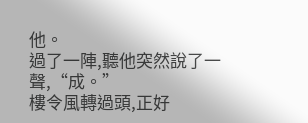他。
過了一陣,聽他突然說了一聲,“成。”
樓令風轉過頭,正好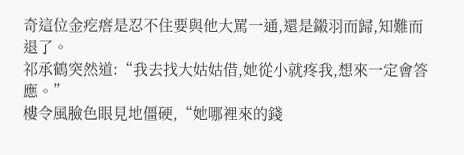奇這位金疙瘩是忍不住要與他大罵一通,還是鎩羽而歸,知難而退了。
祁承鶴突然道:“我去找大姑姑借,她從小就疼我,想來一定會答應。”
樓令風臉色眼見地僵硬,“她哪裡來的錢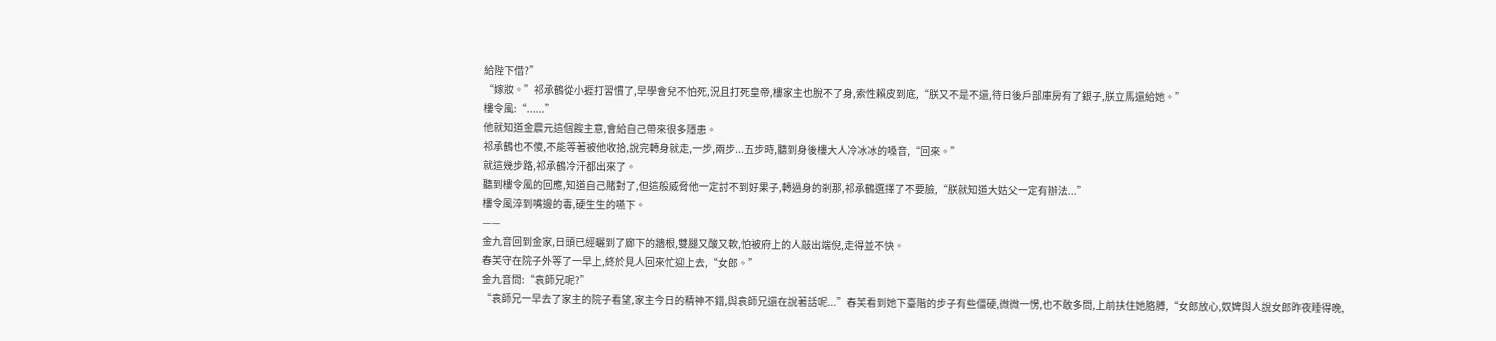給陛下借?”
“嫁妝。”祁承鶴從小捱打習慣了,早學會兒不怕死,況且打死皇帝,樓家主也脫不了身,索性賴皮到底,“朕又不是不還,待日後戶部庫房有了銀子,朕立馬還給她。”
樓令風:“......”
他就知道金震元這個餿主意,會給自己帶來很多隱患。
祁承鶴也不傻,不能等著被他收拾,說完轉身就走,一步,兩步...五步時,聽到身後樓大人冷冰冰的嗓音,“回來。”
就這幾步路,祁承鶴冷汗都出來了。
聽到樓令風的回應,知道自己賭對了,但這般威脅他一定討不到好果子,轉過身的剎那,祁承鶴選擇了不要臉,“朕就知道大姑父一定有辦法...”
樓令風淬到嘴邊的毒,硬生生的嚥下。
——
金九音回到金家,日頭已經曬到了廊下的牆根,雙腿又酸又軟,怕被府上的人敲出端倪,走得並不快。
春芙守在院子外等了一早上,終於見人回來忙迎上去,“女郎。”
金九音問:“袁師兄呢?”
“袁師兄一早去了家主的院子看望,家主今日的精神不錯,與袁師兄還在說著話呢...”春芙看到她下臺階的步子有些僵硬,微微一愣,也不敢多問,上前扶住她胳膊,“女郎放心,奴婢與人說女郎昨夜睡得晚,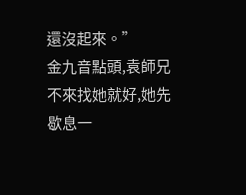還沒起來。”
金九音點頭,袁師兄不來找她就好,她先歇息一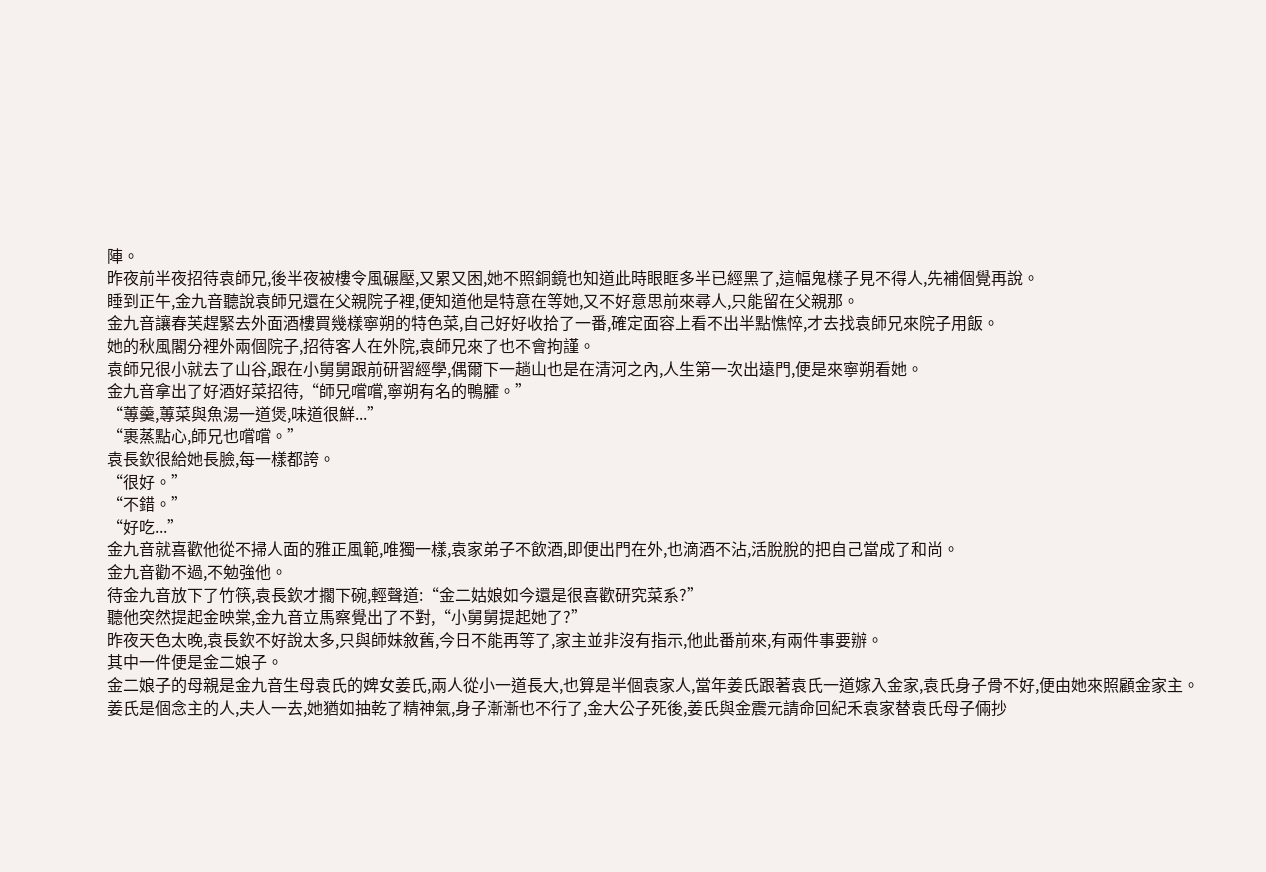陣。
昨夜前半夜招待袁師兄,後半夜被樓令風碾壓,又累又困,她不照銅鏡也知道此時眼眶多半已經黑了,這幅鬼樣子見不得人,先補個覺再說。
睡到正午,金九音聽說袁師兄還在父親院子裡,便知道他是特意在等她,又不好意思前來尋人,只能留在父親那。
金九音讓春芙趕緊去外面酒樓買幾樣寧朔的特色菜,自己好好收拾了一番,確定面容上看不出半點憔悴,才去找袁師兄來院子用飯。
她的秋風閣分裡外兩個院子,招待客人在外院,袁師兄來了也不會拘謹。
袁師兄很小就去了山谷,跟在小舅舅跟前研習經學,偶爾下一趟山也是在清河之內,人生第一次出遠門,便是來寧朔看她。
金九音拿出了好酒好菜招待,“師兄嚐嚐,寧朔有名的鴨臛。”
“蓴羹,蓴菜與魚湯一道煲,味道很鮮...”
“裹蒸點心,師兄也嚐嚐。”
袁長欽很給她長臉,每一樣都誇。
“很好。”
“不錯。”
“好吃...”
金九音就喜歡他從不掃人面的雅正風範,唯獨一樣,袁家弟子不飲酒,即便出門在外,也滴酒不沾,活脫脫的把自己當成了和尚。
金九音勸不過,不勉強他。
待金九音放下了竹筷,袁長欽才擱下碗,輕聲道:“金二姑娘如今還是很喜歡研究菜系?”
聽他突然提起金映棠,金九音立馬察覺出了不對,“小舅舅提起她了?”
昨夜天色太晚,袁長欽不好說太多,只與師妹敘舊,今日不能再等了,家主並非沒有指示,他此番前來,有兩件事要辦。
其中一件便是金二娘子。
金二娘子的母親是金九音生母袁氏的婢女姜氏,兩人從小一道長大,也算是半個袁家人,當年姜氏跟著袁氏一道嫁入金家,袁氏身子骨不好,便由她來照顧金家主。
姜氏是個念主的人,夫人一去,她猶如抽乾了精神氣,身子漸漸也不行了,金大公子死後,姜氏與金震元請命回紀禾袁家替袁氏母子倆抄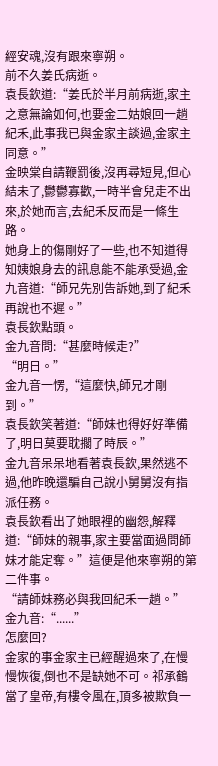經安魂,沒有跟來寧朔。
前不久姜氏病逝。
袁長欽道:“姜氏於半月前病逝,家主之意無論如何,也要金二姑娘回一趟紀禾,此事我已與金家主談過,金家主同意。”
金映棠自請鞭罰後,沒再尋短見,但心結未了,鬱鬱寡歡,一時半會兒走不出來,於她而言,去紀禾反而是一條生路。
她身上的傷剛好了一些,也不知道得知姨娘身去的訊息能不能承受過,金九音道:“師兄先別告訴她,到了紀禾再說也不遲。”
袁長欽點頭。
金九音問:“甚麼時候走?”
“明日。”
金九音一愣,“這麼快,師兄才剛到。”
袁長欽笑著道:“師妹也得好好準備了,明日莫要耽擱了時辰。”
金九音呆呆地看著袁長欽,果然逃不過,他昨晚還騙自己說小舅舅沒有指派任務。
袁長欽看出了她眼裡的幽怨,解釋道:“師妹的親事,家主要當面過問師妹才能定奪。”這便是他來寧朔的第二件事。
“請師妹務必與我回紀禾一趟。”
金九音:“......”
怎麼回?
金家的事金家主已經醒過來了,在慢慢恢復,倒也不是缺她不可。祁承鶴當了皇帝,有樓令風在,頂多被欺負一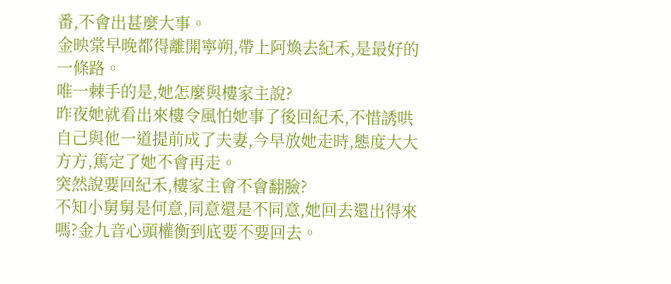番,不會出甚麼大事。
金映棠早晚都得離開寧朔,帶上阿煥去紀禾,是最好的一條路。
唯一棘手的是,她怎麼與樓家主說?
昨夜她就看出來樓令風怕她事了後回紀禾,不惜誘哄自己與他一道提前成了夫妻,今早放她走時,態度大大方方,篤定了她不會再走。
突然說要回紀禾,樓家主會不會翻臉?
不知小舅舅是何意,同意還是不同意,她回去還出得來嗎?金九音心頭權衡到底要不要回去。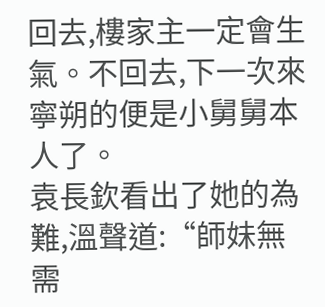回去,樓家主一定會生氣。不回去,下一次來寧朔的便是小舅舅本人了。
袁長欽看出了她的為難,溫聲道:“師妹無需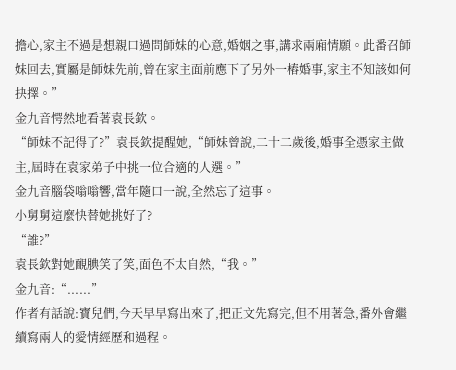擔心,家主不過是想親口過問師妹的心意,婚姻之事,講求兩廂情願。此番召師妹回去,實屬是師妹先前,曾在家主面前應下了另外一樁婚事,家主不知該如何抉擇。”
金九音愕然地看著袁長欽。
“師妹不記得了?”袁長欽提醒她,“師妹曾說,二十二歲後,婚事全憑家主做主,屆時在袁家弟子中挑一位合適的人選。”
金九音腦袋嗡嗡響,當年隨口一說,全然忘了這事。
小舅舅這麼快替她挑好了?
“誰?”
袁長欽對她靦腆笑了笑,面色不太自然,“我。”
金九音:“......”
作者有話說:寶兒們,今天早早寫出來了,把正文先寫完,但不用著急,番外會繼續寫兩人的愛情經歷和過程。